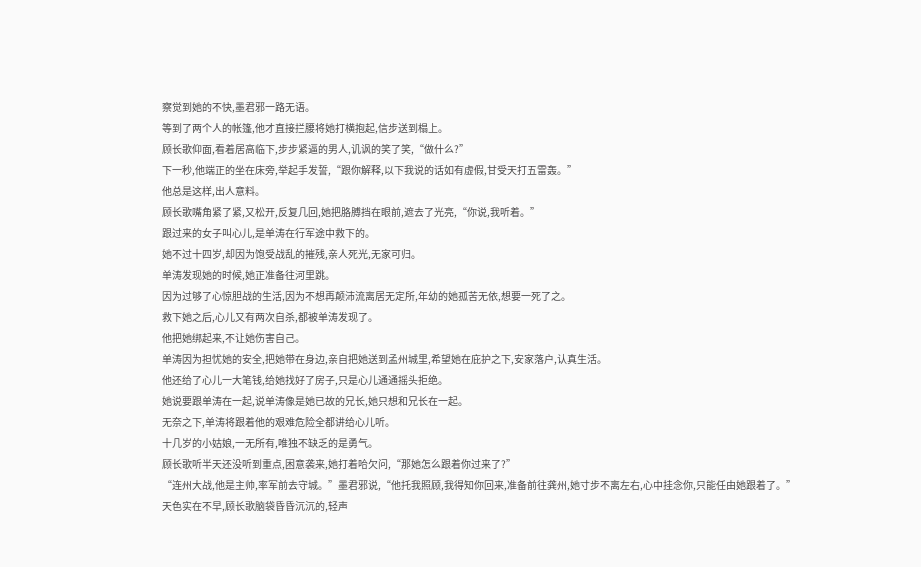察觉到她的不快,墨君邪一路无语。
等到了两个人的帐篷,他才直接拦腰将她打横抱起,信步送到榻上。
顾长歌仰面,看着居高临下,步步紧逼的男人,讥讽的笑了笑,“做什么?”
下一秒,他端正的坐在床旁,举起手发誓,“跟你解释,以下我说的话如有虚假,甘受天打五雷轰。”
他总是这样,出人意料。
顾长歌嘴角紧了紧,又松开,反复几回,她把胳膊挡在眼前,遮去了光亮,“你说,我听着。”
跟过来的女子叫心儿,是单涛在行军途中救下的。
她不过十四岁,却因为饱受战乱的摧残,亲人死光,无家可归。
单涛发现她的时候,她正准备往河里跳。
因为过够了心惊胆战的生活,因为不想再颠沛流离居无定所,年幼的她孤苦无依,想要一死了之。
救下她之后,心儿又有两次自杀,都被单涛发现了。
他把她绑起来,不让她伤害自己。
单涛因为担忧她的安全,把她带在身边,亲自把她送到孟州城里,希望她在庇护之下,安家落户,认真生活。
他还给了心儿一大笔钱,给她找好了房子,只是心儿通通摇头拒绝。
她说要跟单涛在一起,说单涛像是她已故的兄长,她只想和兄长在一起。
无奈之下,单涛将跟着他的艰难危险全都讲给心儿听。
十几岁的小姑娘,一无所有,唯独不缺乏的是勇气。
顾长歌听半天还没听到重点,困意袭来,她打着哈欠问,“那她怎么跟着你过来了?”
“连州大战,他是主帅,率军前去守城。”墨君邪说,“他托我照顾,我得知你回来,准备前往龚州,她寸步不离左右,心中挂念你,只能任由她跟着了。”
天色实在不早,顾长歌脑袋昏昏沉沉的,轻声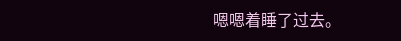嗯嗯着睡了过去。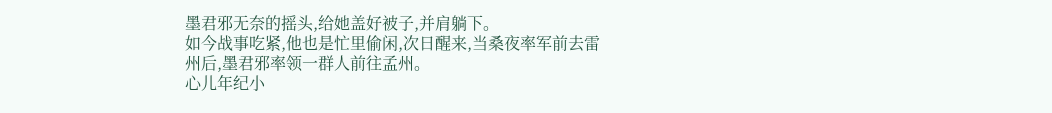墨君邪无奈的摇头,给她盖好被子,并肩躺下。
如今战事吃紧,他也是忙里偷闲,次日醒来,当桑夜率军前去雷州后,墨君邪率领一群人前往孟州。
心儿年纪小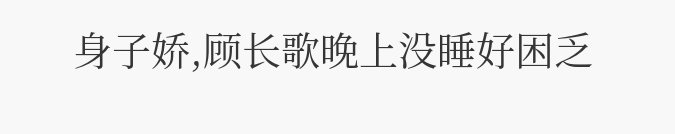身子娇,顾长歌晚上没睡好困乏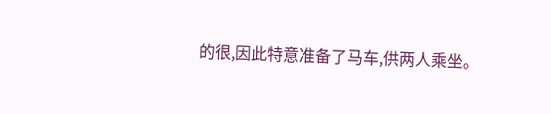的很,因此特意准备了马车,供两人乘坐。